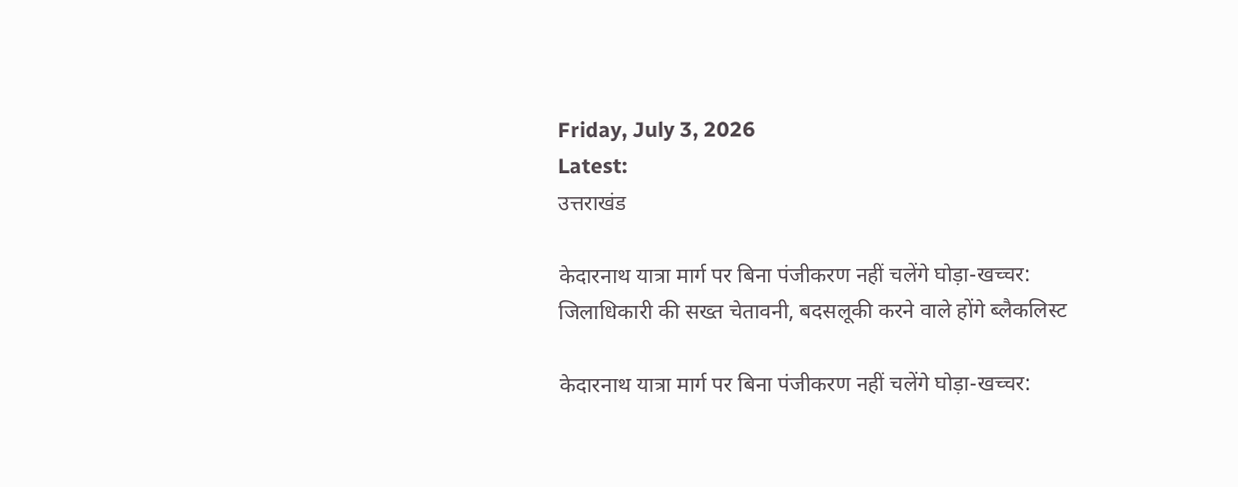Friday, July 3, 2026
Latest:
उत्तराखंड

केदारनाथ यात्रा मार्ग पर बिना पंजीकरण नहीं चलेंगे घोड़ा-खच्चर: जिलाधिकारी की सख्त चेतावनी, बदसलूकी करने वाले होंगे ब्लैकलिस्ट

केदारनाथ यात्रा मार्ग पर बिना पंजीकरण नहीं चलेंगे घोड़ा-खच्चर: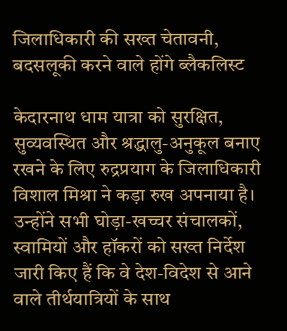जिलाधिकारी की सख्त चेतावनी, बदसलूकी करने वाले होंगे ब्लैकलिस्ट

केदारनाथ धाम यात्रा को सुरक्षित, सुव्यवस्थित और श्रद्धालु-अनुकूल बनाए रखने के लिए रुद्रप्रयाग के जिलाधिकारी विशाल मिश्रा ने कड़ा रुख अपनाया है। उन्होंने सभी घोड़ा-खच्चर संचालकों, स्वामियों और हॉकरों को सख्त निर्देश जारी किए हैं कि वे देश-विदेश से आने वाले तीर्थयात्रियों के साथ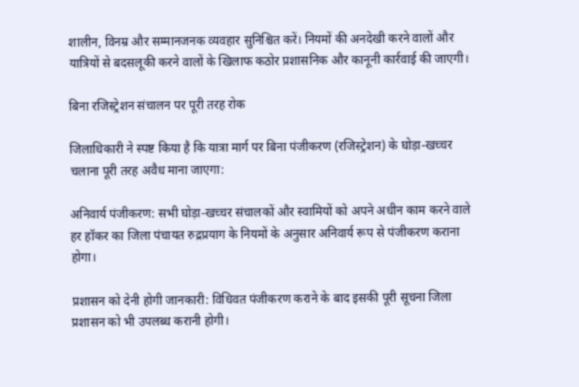शालीन, विनम्र और सम्मानजनक व्यवहार सुनिश्चित करें। नियमों की अनदेखी करने वालों और यात्रियों से बदसलूकी करने वालों के खिलाफ कठोर प्रशासनिक और कानूनी कार्रवाई की जाएगी।

बिना रजिस्ट्रेशन संचालन पर पूरी तरह रोक

जिलाधिकारी ने स्पष्ट किया है कि यात्रा मार्ग पर बिना पंजीकरण (रजिस्ट्रेशन) के घोड़ा-खच्चर चलाना पूरी तरह अवैध माना जाएगा:

अनिवार्य पंजीकरण: सभी घोड़ा-खच्चर संचालकों और स्वामियों को अपने अधीन काम करने वाले हर हॉकर का जिला पंचायत रुद्रप्रयाग के नियमों के अनुसार अनिवार्य रूप से पंजीकरण कराना होगा।

प्रशासन को देनी होगी जानकारी: विधिवत पंजीकरण कराने के बाद इसकी पूरी सूचना जिला प्रशासन को भी उपलब्ध करानी होगी।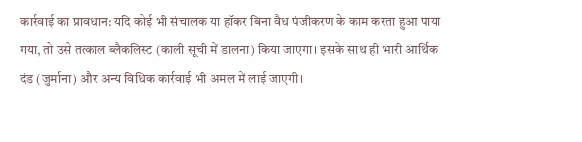कार्रवाई का प्रावधान: यदि कोई भी संचालक या हॉकर बिना वैध पंजीकरण के काम करता हुआ पाया गया, तो उसे तत्काल ब्लैकलिस्ट (काली सूची में डालना) किया जाएगा। इसके साथ ही भारी आर्थिक दंड (जुर्माना) और अन्य विधिक कार्रवाई भी अमल में लाई जाएगी।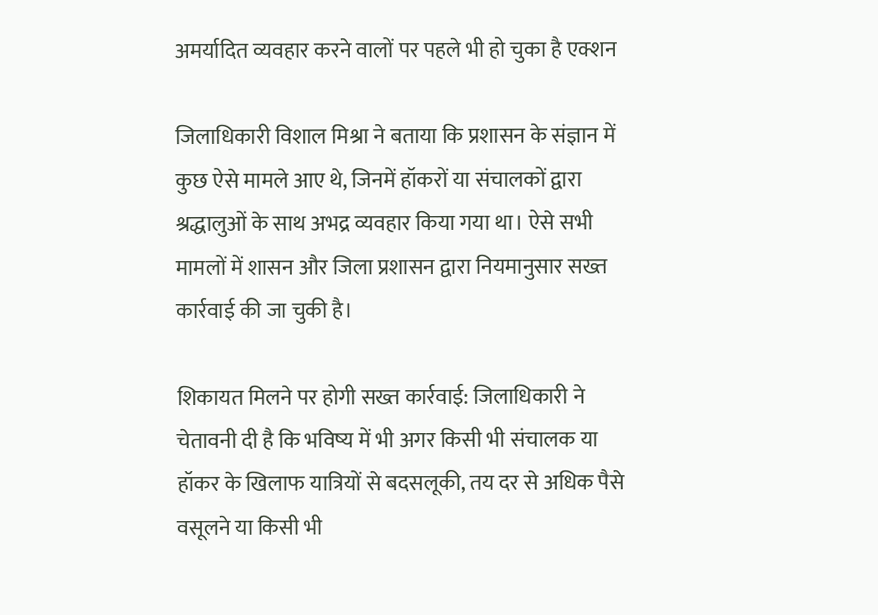अमर्यादित व्यवहार करने वालों पर पहले भी हो चुका है एक्शन

जिलाधिकारी विशाल मिश्रा ने बताया कि प्रशासन के संज्ञान में कुछ ऐसे मामले आए थे, जिनमें हॉकरों या संचालकों द्वारा श्रद्धालुओं के साथ अभद्र व्यवहार किया गया था। ऐसे सभी मामलों में शासन और जिला प्रशासन द्वारा नियमानुसार सख्त कार्रवाई की जा चुकी है।

शिकायत मिलने पर होगी सख्त कार्रवाई: जिलाधिकारी ने चेतावनी दी है कि भविष्य में भी अगर किसी भी संचालक या हॉकर के खिलाफ यात्रियों से बदसलूकी, तय दर से अधिक पैसे वसूलने या किसी भी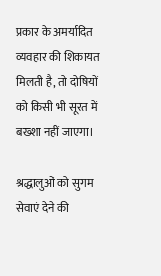प्रकार के अमर्यादित व्यवहार की शिकायत मिलती है, तो दोषियों को किसी भी सूरत में बख्शा नहीं जाएगा।

श्रद्धालुओं को सुगम सेवाएं देने की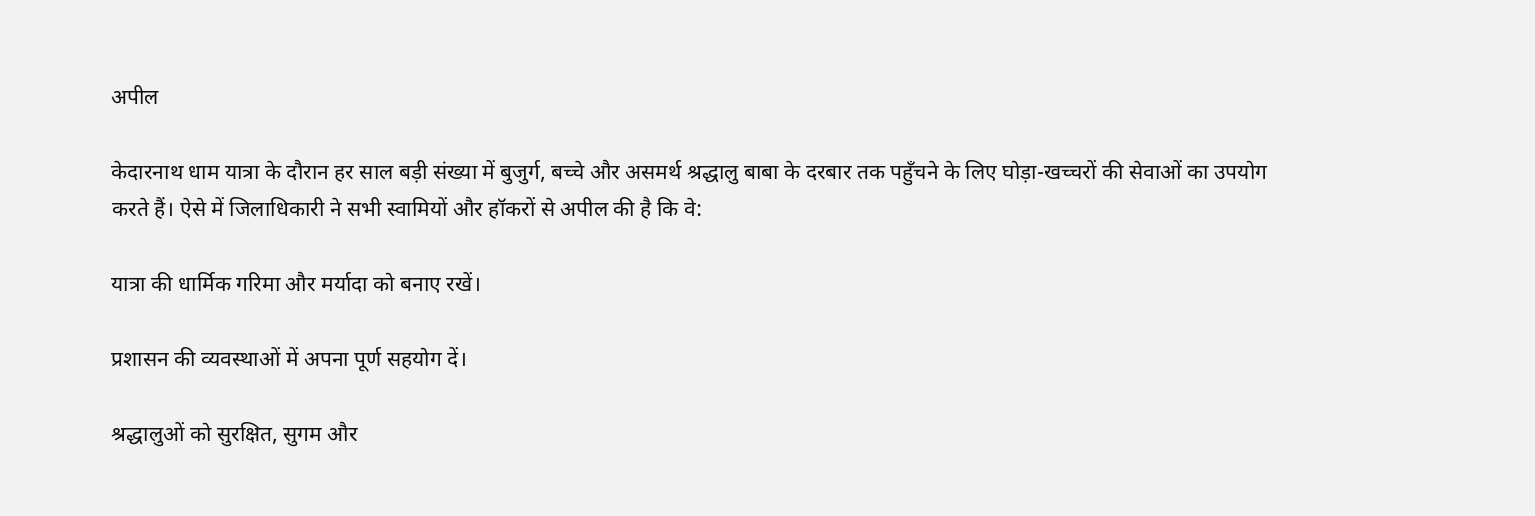अपील

केदारनाथ धाम यात्रा के दौरान हर साल बड़ी संख्या में बुजुर्ग, बच्चे और असमर्थ श्रद्धालु बाबा के दरबार तक पहुँचने के लिए घोड़ा-खच्चरों की सेवाओं का उपयोग करते हैं। ऐसे में जिलाधिकारी ने सभी स्वामियों और हॉकरों से अपील की है कि वे:

यात्रा की धार्मिक गरिमा और मर्यादा को बनाए रखें।

प्रशासन की व्यवस्थाओं में अपना पूर्ण सहयोग दें।

श्रद्धालुओं को सुरक्षित, सुगम और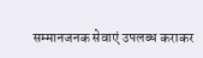सम्मानजनक सेवाएं उपलब्ध कराकर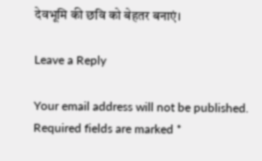देवभूमि की छवि को बेहतर बनाएं।

Leave a Reply

Your email address will not be published. Required fields are marked *